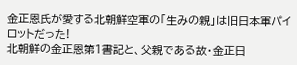金正恩氏が愛する北朝鮮空軍の「生みの親」は旧日本軍パイロットだった!
北朝鮮の金正恩第1書記と、父親である故・金正日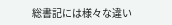総書記には様々な違い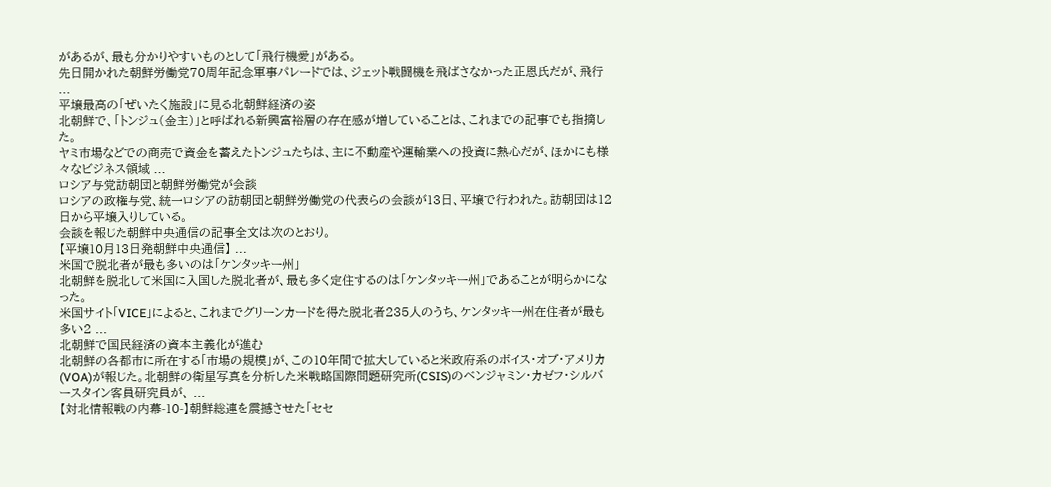があるが、最も分かりやすいものとして「飛行機愛」がある。
先日開かれた朝鮮労働党70周年記念軍事パレードでは、ジェット戦闘機を飛ばさなかった正恩氏だが、飛行 ...
平壌最高の「ぜいたく施設」に見る北朝鮮経済の姿
北朝鮮で、「トンジュ(金主)」と呼ばれる新興富裕層の存在感が増していることは、これまでの記事でも指摘した。
ヤミ市場などでの商売で資金を蓄えたトンジュたちは、主に不動産や運輸業への投資に熱心だが、ほかにも様々なビジネス領域 ...
ロシア与党訪朝団と朝鮮労働党が会談
ロシアの政権与党、統一ロシアの訪朝団と朝鮮労働党の代表らの会談が13日、平壌で行われた。訪朝団は12日から平壌入りしている。
会談を報じた朝鮮中央通信の記事全文は次のとおり。
【平壌10月13日発朝鮮中央通信】 ...
米国で脱北者が最も多いのは「ケンタッキー州」
北朝鮮を脱北して米国に入国した脱北者が、最も多く定住するのは「ケンタッキー州」であることが明らかになった。
米国サイト「VICE」によると、これまでグリーンカードを得た脱北者235人のうち、ケンタッキー州在住者が最も多い2 ...
北朝鮮で国民経済の資本主義化が進む
北朝鮮の各都市に所在する「市場の規模」が、この10年間で拡大していると米政府系のボイス・オブ・アメリカ(VOA)が報じた。北朝鮮の衛星写真を分析した米戦略国際問題研究所(CSIS)のベンジャミン・カゼフ・シルバースタイン客員研究員が、 ...
【対北情報戦の内幕-10-】朝鮮総連を震撼させた「セセ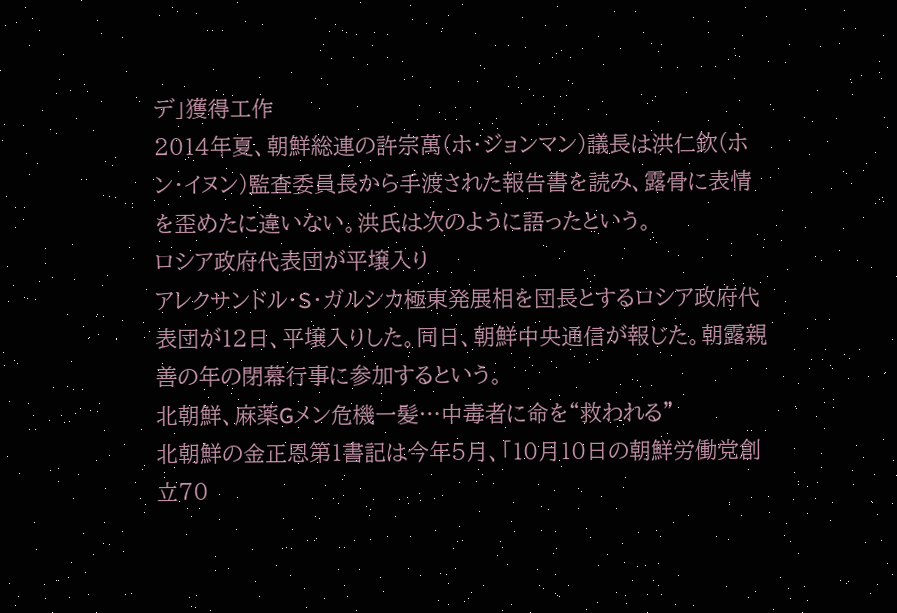デ」獲得工作
2014年夏、朝鮮総連の許宗萬(ホ・ジョンマン)議長は洪仁欽(ホン・イヌン)監査委員長から手渡された報告書を読み、露骨に表情を歪めたに違いない。洪氏は次のように語ったという。
ロシア政府代表団が平壌入り
アレクサンドル・S・ガルシカ極東発展相を団長とするロシア政府代表団が12日、平壌入りした。同日、朝鮮中央通信が報じた。朝露親善の年の閉幕行事に参加するという。
北朝鮮、麻薬Gメン危機一髪…中毒者に命を“救われる”
北朝鮮の金正恩第1書記は今年5月、「10月10日の朝鮮労働党創立70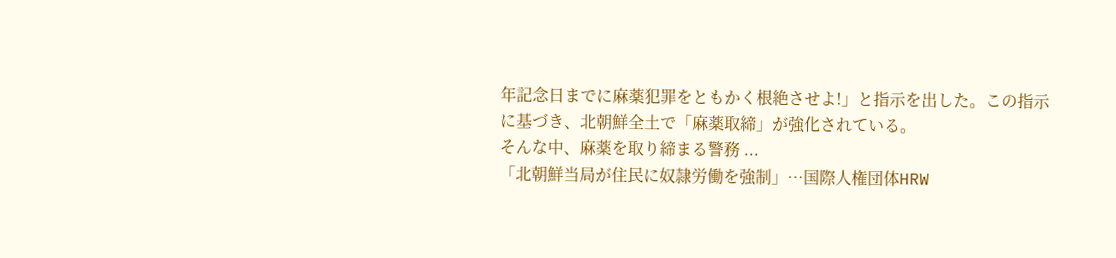年記念日までに麻薬犯罪をともかく根絶させよ!」と指示を出した。この指示に基づき、北朝鮮全土で「麻薬取締」が強化されている。
そんな中、麻薬を取り締まる警務 ...
「北朝鮮当局が住民に奴隷労働を強制」…国際人権団体HRW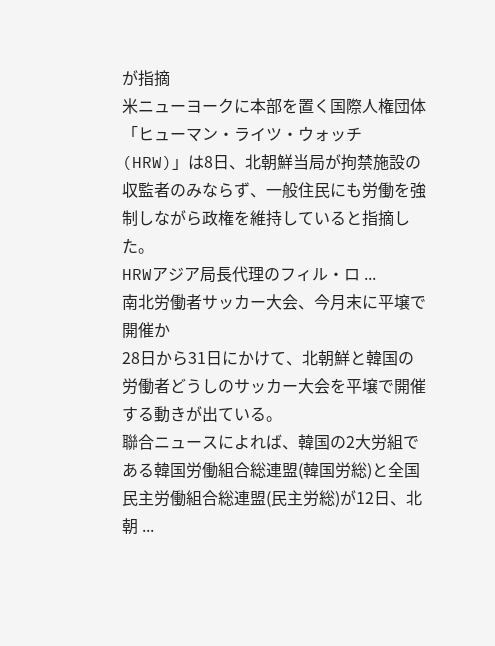が指摘
米ニューヨークに本部を置く国際人権団体「ヒューマン・ライツ・ウォッチ(HRW)」は8日、北朝鮮当局が拘禁施設の収監者のみならず、一般住民にも労働を強制しながら政権を維持していると指摘した。
HRWアジア局長代理のフィル・ロ ...
南北労働者サッカー大会、今月末に平壌で開催か
28日から31日にかけて、北朝鮮と韓国の労働者どうしのサッカー大会を平壌で開催する動きが出ている。
聯合ニュースによれば、韓国の2大労組である韓国労働組合総連盟(韓国労総)と全国民主労働組合総連盟(民主労総)が12日、北朝 ...